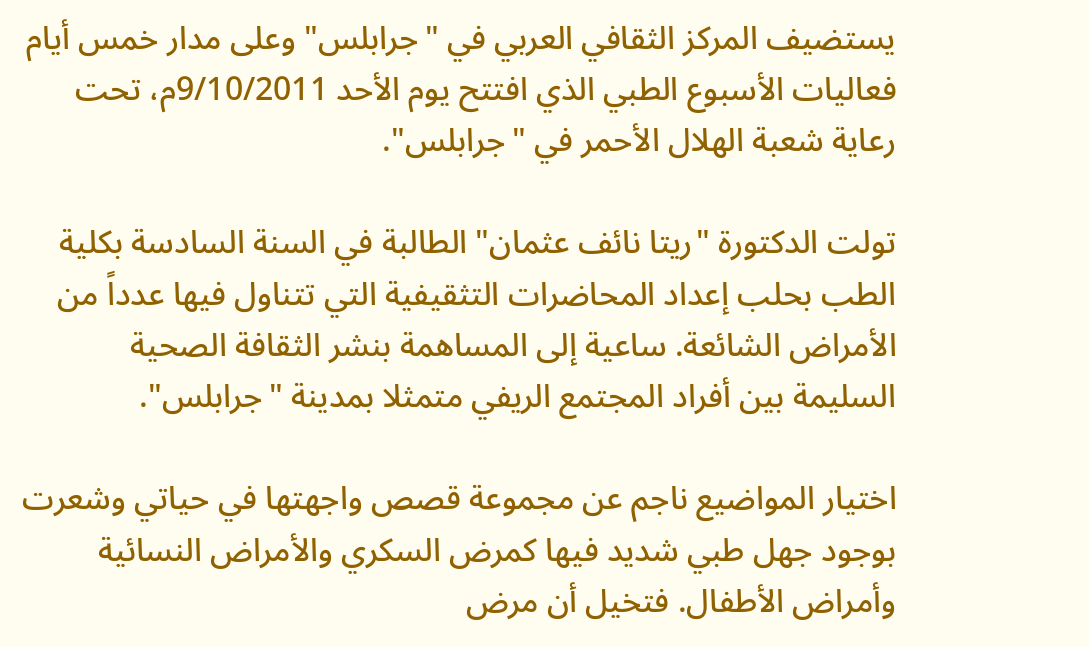يستضيف المركز الثقافي العربي في "جرابلس" وعلى مدار خمس أيام فعاليات الأسبوع الطبي الذي افتتح يوم الأحد 9/10/2011م، تحت رعاية شعبة الهلال الأحمر في "جرابلس".

تولت الدكتورة "ريتا نائف عثمان" الطالبة في السنة السادسة بكلية الطب بحلب إعداد المحاضرات التثقيفية التي تتناول فيها عدداً من الأمراض الشائعة. ساعية إلى المساهمة بنشر الثقافة الصحية السليمة بين أفراد المجتمع الريفي متمثلا بمدينة "جرابلس".

اختيار المواضيع ناجم عن مجموعة قصص واجهتها في حياتي وشعرت بوجود جهل طبي شديد فيها كمرض السكري والأمراض النسائية وأمراض الأطفال. فتخيل أن مرض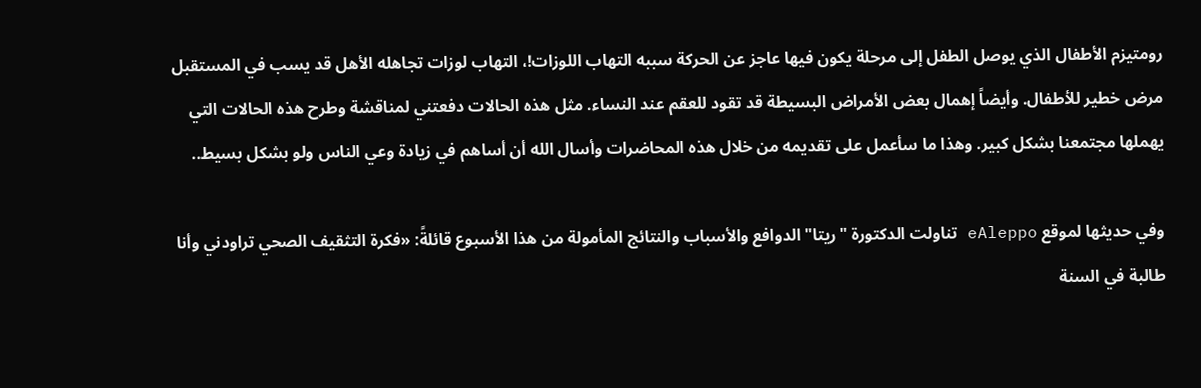رومتيزم الأطفال الذي يوصل الطفل إلى مرحلة يكون فيها عاجز عن الحركة سببه التهاب اللوزات!، التهاب لوزات تجاهله الأهل قد يسب في المستقبل مرض خطير للأطفال. وأيضاً إهمال بعض الأمراض البسيطة قد تقود للعقم عند النساء. مثل هذه الحالات دفعتني لمناقشة وطرح هذه الحالات التي يهملها مجتمعنا بشكل كبير. وهذا ما سأعمل على تقديمه من خلال هذه المحاضرات وأسال الله أن أساهم في زيادة وعي الناس ولو بشكل بسيط..

وفي حديثها لموقع eAleppo تناولت الدكتورة "ريتا" الدوافع والأسباب والنتائج المأمولة من هذا الأسبوع قائلةً: «فكرة التثقيف الصحي تراودني وأنا طالبة في السنة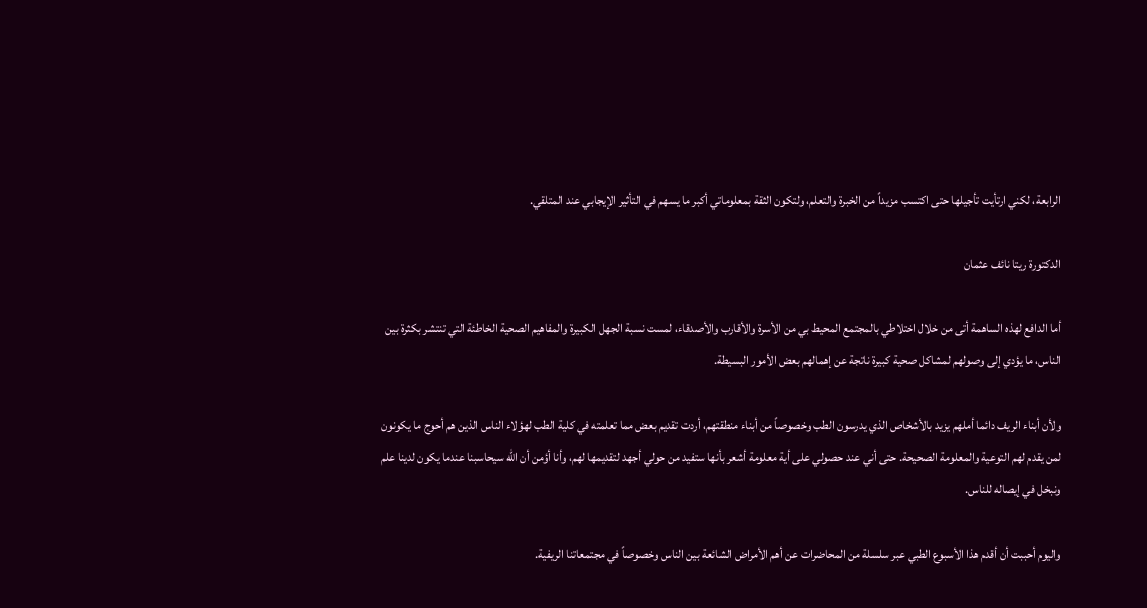الرابعة، لكني ارتأيت تأجيلها حتى اكتسب مزيداً من الخبرة والتعلم، ولتكون الثقة بمعلوماتي أكبر ما يسهم في التأثير الإيجابي عند المتلقي.

الدكتورة ريتا نائف عثمان

أما الدافع لهذه الساهمة أتى من خلال اختلاطي بالمجتمع المحيط بي من الأسرة والأقارب والأصدقاء، لمست نسبة الجهل الكبيرة والمفاهيم الصحية الخاطئة التي تنتشر بكثرة بين الناس، ما يؤدي إلى وصولهم لمشاكل صحية كبيرة ناتجة عن إهمالهم بعض الأمور البسيطة.

ولأن أبناء الريف دائما أملهم يزيد بالأشخاص الذي يدرسون الطب وخصوصاً من أبناء منطقتهم، أردت تقديم بعض مما تعلمته في كلية الطب لهؤلاء الناس الذين هم أحوج ما يكونون لمن يقدم لهم التوعية والمعلومة الصحيحة. حتى أني عند حصولي على أية معلومة أشعر بأنها ستفيد من حولي أجهد لتقديمها لهم، وأنا أؤمن أن الله سيحاسبنا عندما يكون لدينا علم ونبخل في إيصاله للناس.

واليوم أحببت أن أقدم هذا الأسبوع الطبي عبر سلسلة من المحاضرات عن أهم الأمراض الشائعة بين الناس وخصوصاً في مجتمعاتنا الريفية.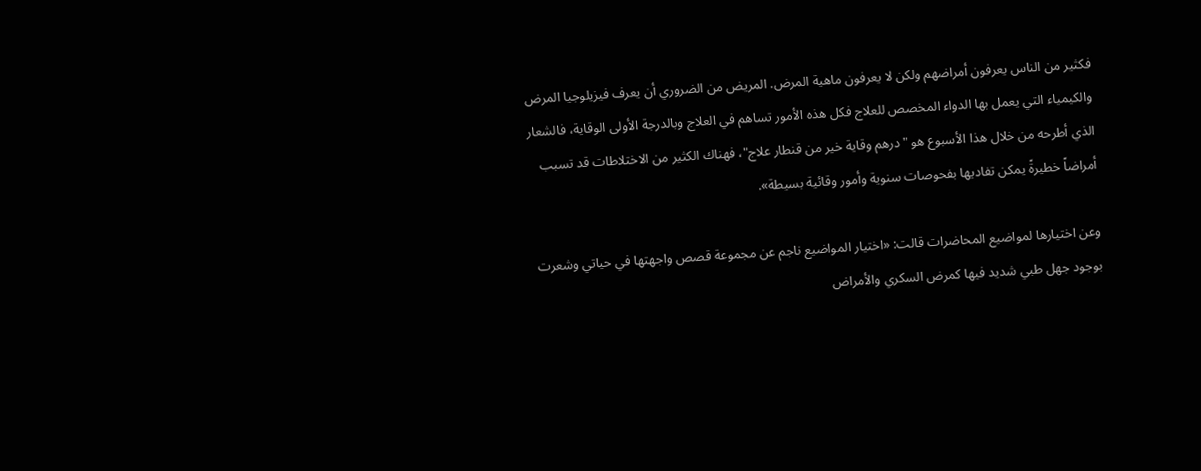فكثير من الناس يعرفون أمراضهم ولكن لا يعرفون ماهية المرض. المريض من الضروري أن يعرف فيزيلوجيا المرض والكيمياء التي يعمل بها الدواء المخصص للعلاج فكل هذه الأمور تساهم في العلاج وبالدرجة الأولى الوقاية، فالشعار الذي أطرحه من خلال هذا الأسبوع هو "درهم وقاية خير من قنطار علاج"، فهناك الكثير من الاختلاطات قد تسبب أمراضاً خطيرةً يمكن تفاديها بفحوصات سنوية وأمور وقائية بسيطة».

وعن اختيارها لمواضيع المحاضرات قالت: «اختيار المواضيع ناجم عن مجموعة قصص واجهتها في حياتي وشعرت بوجود جهل طبي شديد فيها كمرض السكري والأمراض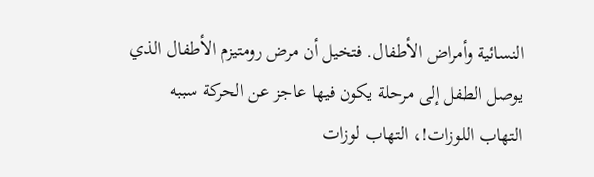النسائية وأمراض الأطفال. فتخيل أن مرض رومتيزم الأطفال الذي يوصل الطفل إلى مرحلة يكون فيها عاجز عن الحركة سببه التهاب اللوزات!، التهاب لوزات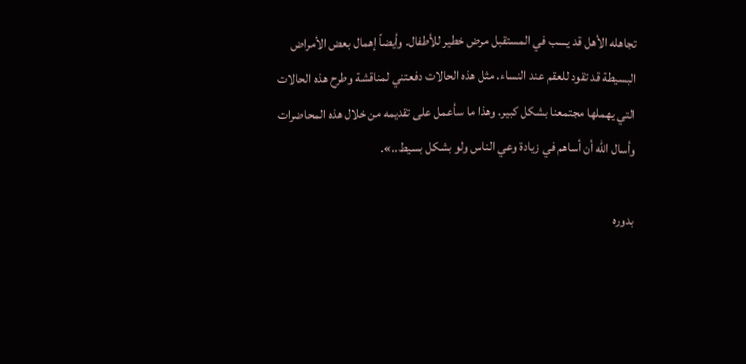تجاهله الأهل قد يسب في المستقبل مرض خطير للأطفال. وأيضاً إهمال بعض الأمراض البسيطة قد تقود للعقم عند النساء. مثل هذه الحالات دفعتني لمناقشة وطرح هذه الحالات التي يهملها مجتمعنا بشكل كبير. وهذا ما سأعمل على تقديمه من خلال هذه المحاضرات وأسال الله أن أساهم في زيادة وعي الناس ولو بشكل بسيط..».

بدوره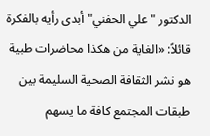الدكتور "علي الحفني" أبدى رأيه بالفكرة قائلاً: «الغاية من هكذا محاضرات طبية هو نشر الثقافة الصحية السليمة بين طبقات المجتمع كافة ما يسهم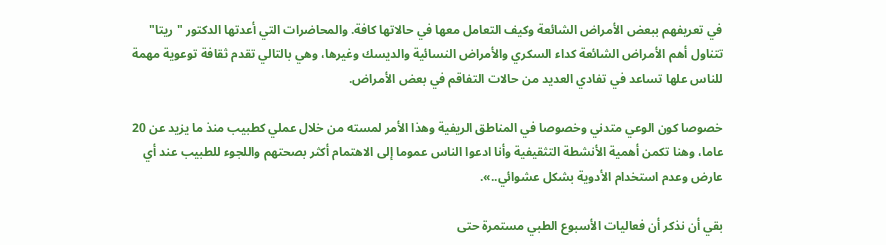في تعريفهم ببعض الأمراض الشائعة وكيف التعامل معها في حالاتها كافة. والمحاضرات التي أعدتها الدكتور "ريتا" تتناول أهم الأمراض الشائعة كداء السكري والأمراض النسائية والديسك وغيرها، وهي بالتالي تقدم ثقافة توعوية مهمة للناس علها تساعد في تفادي العديد من حالات التفاقم في بعض الأمراض.

خصوصا كون الوعي متدني وخصوصا في المناطق الريفية وهذا الأمر لمسته من خلال عملي كطبيب منذ ما يزيد عن 20 عاما، وهنا تكمن أهمية الأنشطة التثقيفية وأنا ادعوا الناس عموما إلى الاهتمام أكثر بصحتهم واللجوء للطبيب عند أي عارض وعدم استخدام الأدوية بشكل عشوائي..».

بقي أن نذكر أن فعاليات الأسبوع الطبي مستمرة حتى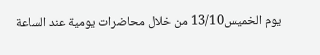يوم الخميس13/10 من خلال محاضرات يومية عند الساعة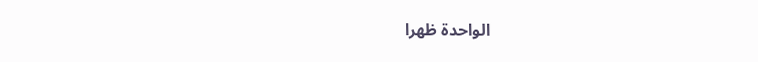الواحدة ظهرا